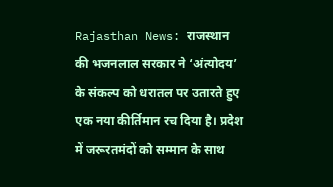Rajasthan News: राजस्थान की भजनलाल सरकार ने ‘अंत्योदय’ के संकल्प को धरातल पर उतारते हुए एक नया कीर्तिमान रच दिया है। प्रदेश में जरूरतमंदों को सम्मान के साथ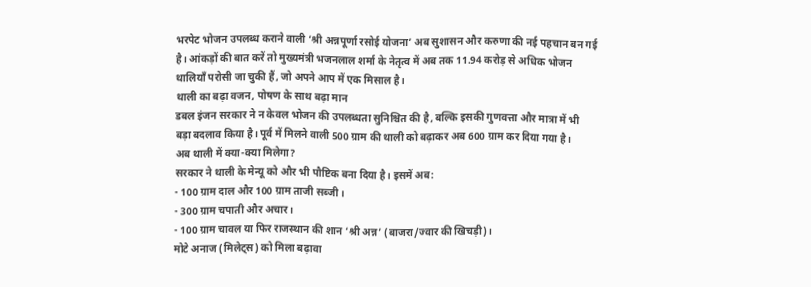भरपेट भोजन उपलब्ध कराने वाली ‘श्री अन्नपूर्णा रसोई योजना’ अब सुशासन और करुणा की नई पहचान बन गई है। आंकड़ों की बात करें तो मुख्यमंत्री भजनलाल शर्मा के नेतृत्व में अब तक 11.94 करोड़ से अधिक भोजन थालियाँ परोसी जा चुकी हैं, जो अपने आप में एक मिसाल है।
थाली का बढ़ा वजन, पोषण के साथ बढ़ा मान
डबल इंजन सरकार ने न केवल भोजन की उपलब्धता सुनिश्चित की है, बल्कि इसकी गुणवत्ता और मात्रा में भी बड़ा बदलाव किया है। पूर्व में मिलने वाली 500 ग्राम की थाली को बढ़ाकर अब 600 ग्राम कर दिया गया है।
अब थाली में क्या-क्या मिलेगा?
सरकार ने थाली के मेन्यू को और भी पौष्टिक बना दिया है। इसमें अब:
- 100 ग्राम दाल और 100 ग्राम ताजी सब्जी।
- 300 ग्राम चपाती और अचार।
- 100 ग्राम चावल या फिर राजस्थान की शान ‘श्री अन्न’ (बाजरा/ज्वार की खिचड़ी)।
मोटे अनाज (मिलेट्स) को मिला बढ़ावा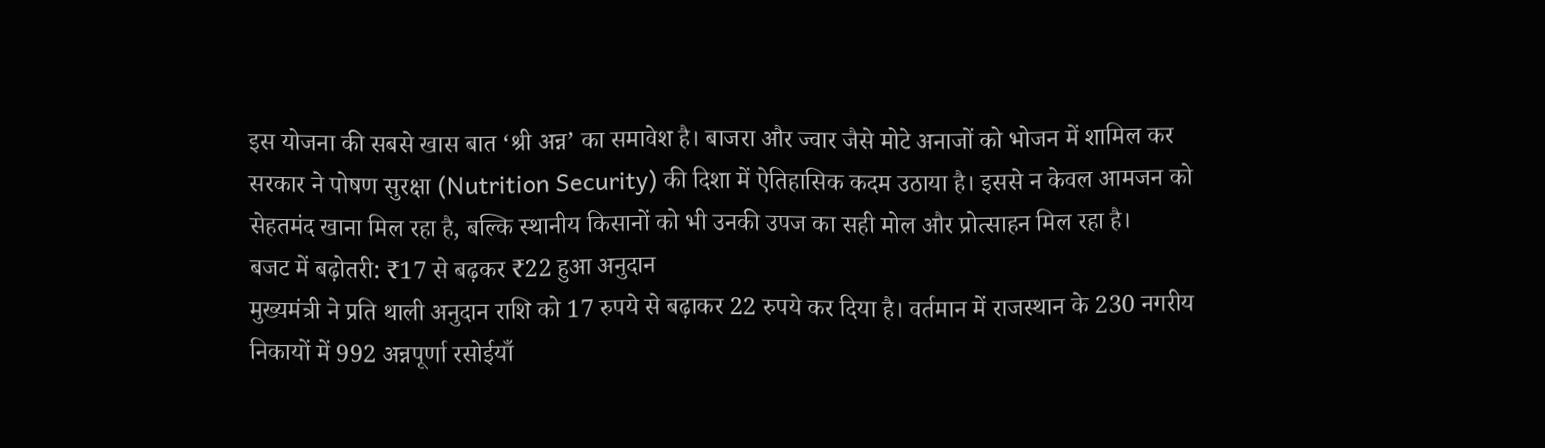इस योजना की सबसे खास बात ‘श्री अन्न’ का समावेश है। बाजरा और ज्वार जैसे मोटे अनाजों को भोजन में शामिल कर सरकार ने पोषण सुरक्षा (Nutrition Security) की दिशा में ऐतिहासिक कदम उठाया है। इससे न केवल आमजन को सेहतमंद खाना मिल रहा है, बल्कि स्थानीय किसानों को भी उनकी उपज का सही मोल और प्रोत्साहन मिल रहा है।
बजट में बढ़ोतरी: ₹17 से बढ़कर ₹22 हुआ अनुदान
मुख्यमंत्री ने प्रति थाली अनुदान राशि को 17 रुपये से बढ़ाकर 22 रुपये कर दिया है। वर्तमान में राजस्थान के 230 नगरीय निकायों में 992 अन्नपूर्णा रसोईयाँ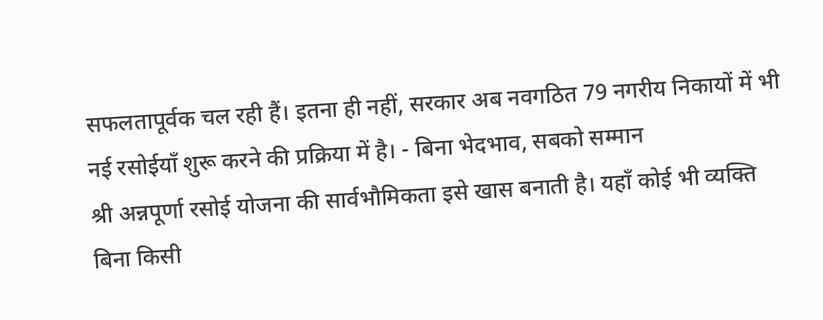सफलतापूर्वक चल रही हैं। इतना ही नहीं, सरकार अब नवगठित 79 नगरीय निकायों में भी नई रसोईयाँ शुरू करने की प्रक्रिया में है। - बिना भेदभाव, सबको सम्मान
श्री अन्नपूर्णा रसोई योजना की सार्वभौमिकता इसे खास बनाती है। यहाँ कोई भी व्यक्ति बिना किसी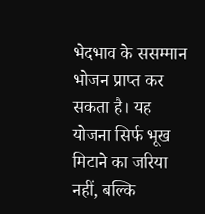भेदभाव के ससम्मान भोजन प्राप्त कर सकता है। यह योजना सिर्फ भूख मिटाने का जरिया नहीं, बल्कि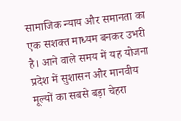सामाजिक न्याय और समानता का एक सशक्त माध्यम बनकर उभरी है। आने वाले समय में यह योजना प्रदेश में सुशासन और मानवीय मूल्यों का सबसे बड़ा चेहरा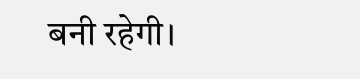बनी रहेगी।